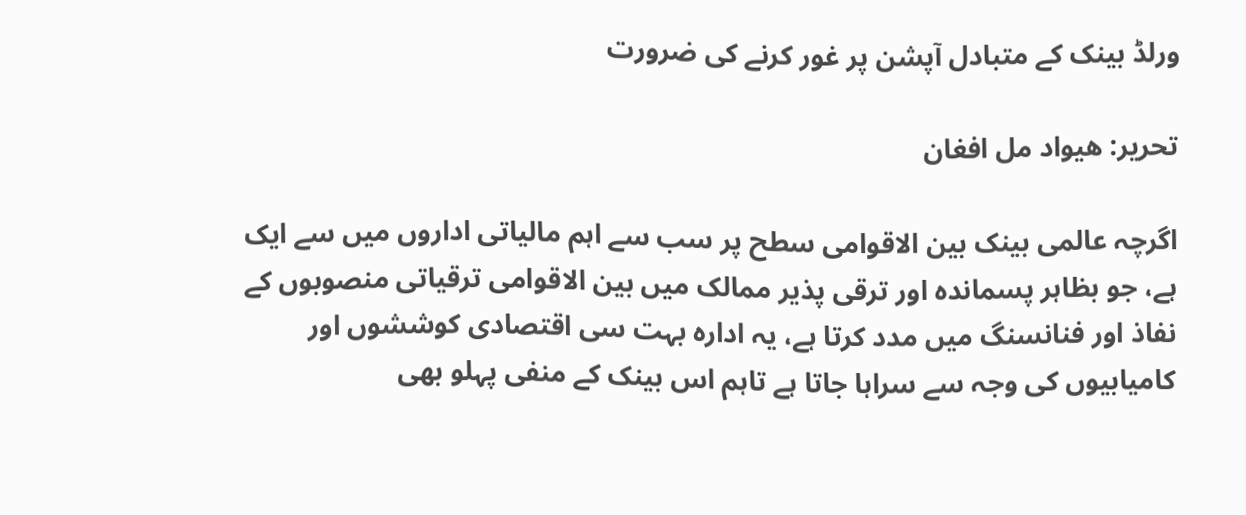ورلڈ بینک کے متبادل آپشن پر غور کرنے کی ضرورت

تحریر: ھیواد مل افغان

اگرچہ عالمی بینک بین الاقوامی سطح پر سب سے اہم مالیاتی اداروں میں سے ایک ہے، جو بظاہر پسماندہ اور ترقی پذیر ممالک میں بین الاقوامی ترقیاتی منصوبوں کے نفاذ اور فنانسنگ میں مدد کرتا ہے، یہ ادارہ بہت سی اقتصادی کوششوں اور کامیابیوں کی وجہ سے سراہا جاتا ہے تاہم اس بینک کے منفی پہلو بھی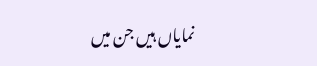نمایاں ہیں جن میں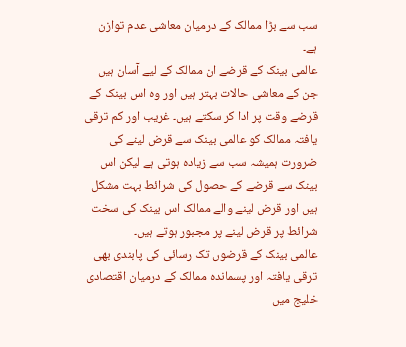سب سے بڑا ممالک کے درمیان معاشی عدم توازن ہے۔
عالمی بینک کے قرضے ان ممالک کے لیے آسان ہیں جن کے معاشی حالات بہتر ہیں اور وہ اس بینک کے قرضے وقت پر ادا کر سکتے ہیں۔ غریب اور کم ترقی یافتہ ممالک کو عالمی بینک سے قرض لینے کی ضرورت ہمیشہ سب سے زیادہ ہوتی ہے لیکن اس بینک سے قرضے کے حصول کی شرائط بہت مشکل ہیں اور قرض لینے والے ممالک اس بینک کی سخت شرائط پر قرض لینے پر مجبور ہوتے ہیں۔
عالمی بینک کے قرضوں تک رسائی کی پابندی بھی ترقی یافتہ اور پسماندہ ممالک کے درمیان اقتصادی خلیج میں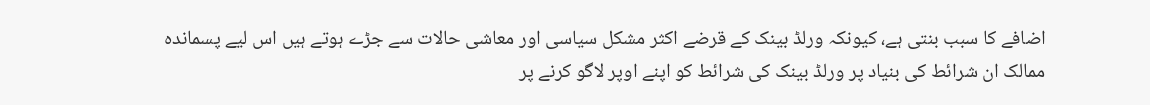اضافے کا سبب بنتی ہے، کیونکہ ورلڈ بینک کے قرضے اکثر مشکل سیاسی اور معاشی حالات سے جڑے ہوتے ہیں اس لیے پسماندہ ممالک ان شرائط کی بنیاد پر ورلڈ بینک کی شرائط کو اپنے اوپر لاگو کرنے پر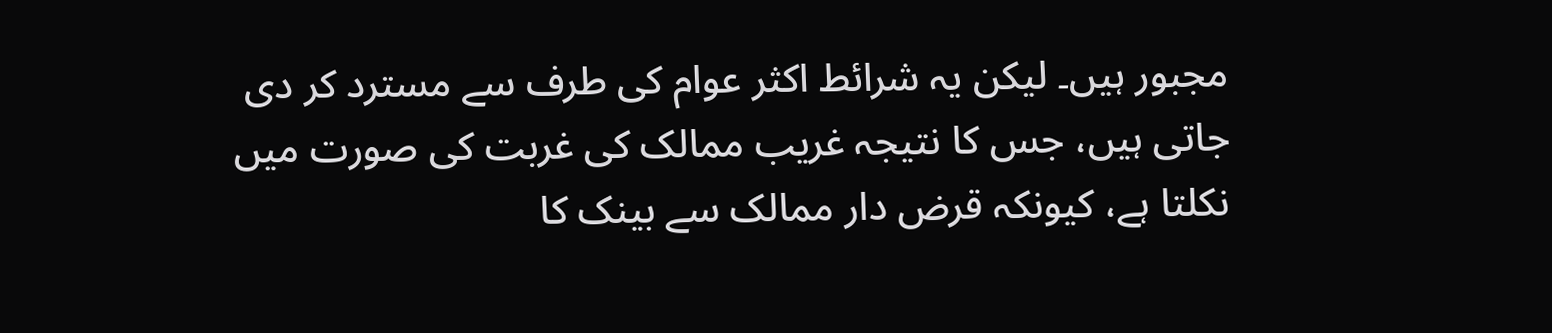مجبور ہیں۔ لیکن یہ شرائط اکثر عوام کی طرف سے مسترد کر دی جاتی ہیں، جس کا نتیجہ غریب ممالک کی غربت کی صورت میں نکلتا ہے، کیونکہ قرض دار ممالک سے بینک کا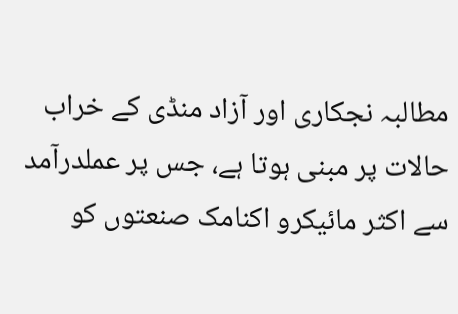مطالبہ نجکاری اور آزاد منڈی کے خراب حالات پر مبنی ہوتا ہے، جس پر عملدرآمد سے اکثر مائیکرو اکنامک صنعتوں کو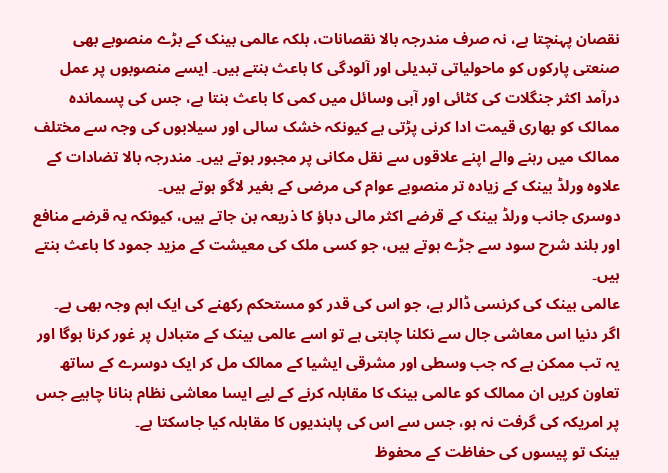نقصان پہنچتا ہے، نہ صرف مندرجہ بالا نقصانات، بلکہ عالمی بینک کے بڑے منصوبے بھی صنعتی پارکوں کو ماحولیاتی تبدیلی اور آلودگی کا باعث بنتے ہیں۔ ایسے منصوبوں پر عمل درآمد اکثر جنگلات کی کٹائی اور آبی وسائل میں کمی کا باعث بنتا ہے، جس کی پسماندہ ممالک کو بھاری قیمت ادا کرنی پڑتی ہے کیونکہ خشک سالی اور سیلابوں کی وجہ سے مختلف ممالک میں رہنے والے اپنے علاقوں سے نقل مکانی پر مجبور ہوتے ہیں۔ مندرجہ بالا تضادات کے علاوہ ورلڈ بینک کے زیادہ تر منصوبے عوام کی مرضی کے بغیر لاگو ہوتے ہیں۔
دوسری جانب ورلڈ بینک کے قرضے اکثر مالی دباؤ کا ذریعہ بن جاتے ہیں، کیونکہ یہ قرضے منافع اور بلند شرح سود سے جڑے ہوتے ہیں، جو کسی ملک کی معیشت کے مزید جمود کا باعث بنتے ہیں۔
عالمی بینک کی کرنسی ڈالر ہے، جو اس کی قدر کو مستحکم رکھنے کی ایک اہم وجہ بھی ہے۔
اگر دنیا اس معاشی جال سے نکلنا چاہتی ہے تو اسے عالمی بینک کے متبادل پر غور کرنا ہوگا اور یہ تب ممکن ہے کہ جب وسطی اور مشرقی ایشیا کے ممالک مل کر ایک دوسرے کے ساتھ تعاون کریں ان ممالک کو عالمی بینک کا مقابلہ کرنے کے لیے ایسا معاشی نظام بنانا چاہیے جس پر امریکہ کی گرفت نہ ہو، جس سے اس کی پابندیوں کا مقابلہ کیا جاسکتا ہے۔
بینک تو پیسوں کی حفاظت کے محفوظ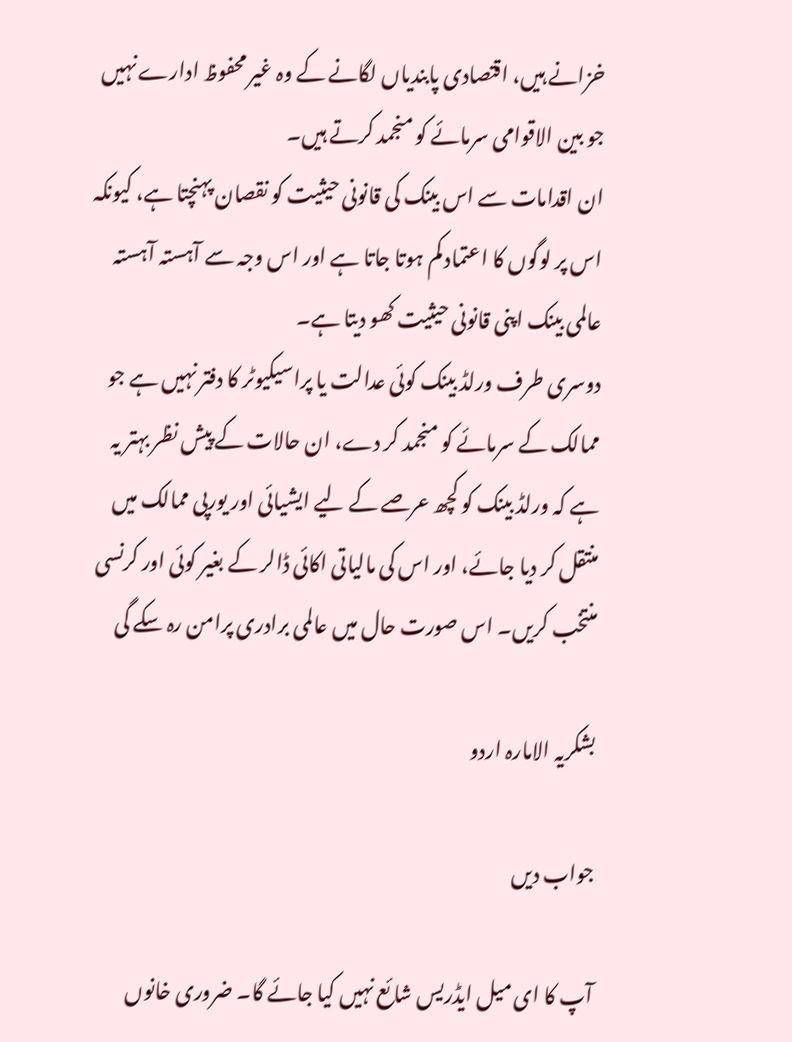خزانے ہیں، اقتصادی پابندیاں لگانے کے وہ غیر محفوظ ادارے نہیں جو بین الاقوامی سرمائے کو منجمد کرتے ہیں۔
ان اقدامات سے اس بینک کی قانونی حیثیت کو نقصان پہنچتا ہے، کیونکہ اس پر لوگوں کا اعتماد کم ہوتا جاتا ہے اور اس وجہ سے آہستہ آہستہ عالمی بینک اپنی قانونی حیثیت کھو دیتا ہے۔
دوسری طرف ورلڈ بینک کوئی عدالت یا پراسیکیوٹر کا دفتر نہیں ہے جو ممالک کے سرمائے کو منجمد کر دے، ان حالات کے پیش نظر بہتر یہ ہے کہ ورلڈ بینک کو کچھ عرصے کے لیے ایشیائی اور یورپی ممالک میں منتقل کر دیا جائے، اور اس کی مالیاتی اکائی ڈالر کے بغیر کوئی اور کرنسی منتخب کریں۔ اس صورت حال میں عالمی برادری پرامن رہ سکے گی

بشکریہ الامارہ اردو

جواب دیں

آپ کا ای میل ایڈریس شائع نہیں کیا جائے گا۔ ضروری خانوں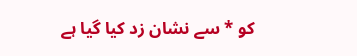کو * سے نشان زد کیا گیا ہے